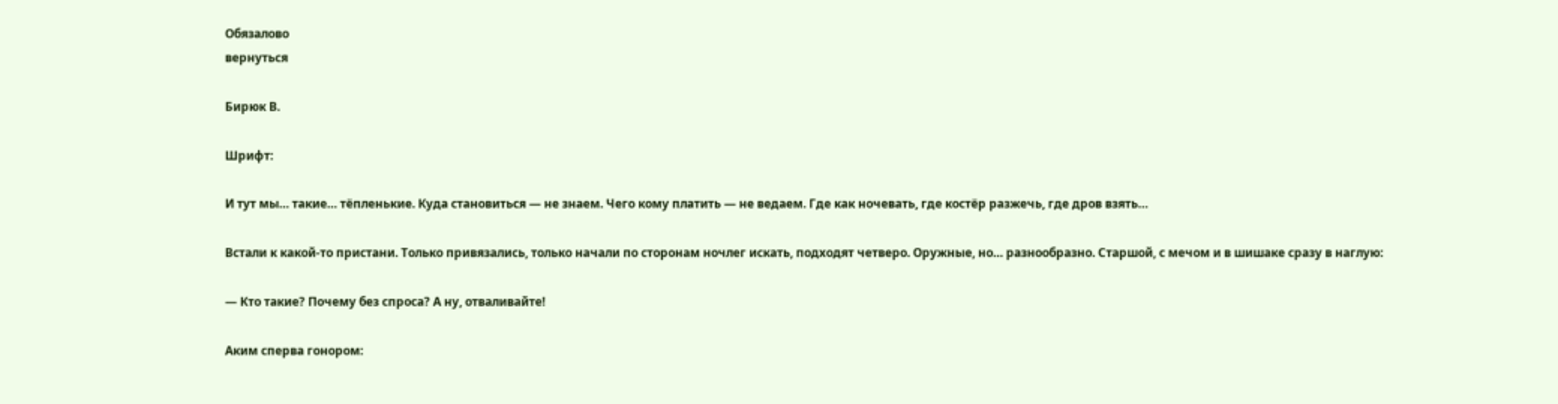Обязалово
вернуться

Бирюк В.

Шрифт:

И тут мы… такие… тёпленькие. Куда становиться — не знаем. Чего кому платить — не ведаем. Где как ночевать, где костёр разжечь, где дров взять…

Встали к какой-то пристани. Только привязались, только начали по сторонам ночлег искать, подходят четверо. Оружные, но… разнообразно. Старшой, с мечом и в шишаке сразу в наглую:

— Кто такие? Почему без спроса? А ну, отваливайте!

Аким сперва гонором: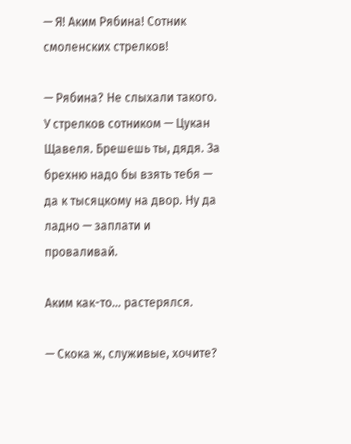— Я! Аким Рябина! Сотник смоленских стрелков!

— Рябина? Не слыхали такого. У стрелков сотником — Цукан Щавеля. Брешешь ты, дядя. За брехню надо бы взять тебя — да к тысяцкому на двор. Ну да ладно — заплати и проваливай.

Аким как-то… растерялся.

— Скока ж, служивые, хочите?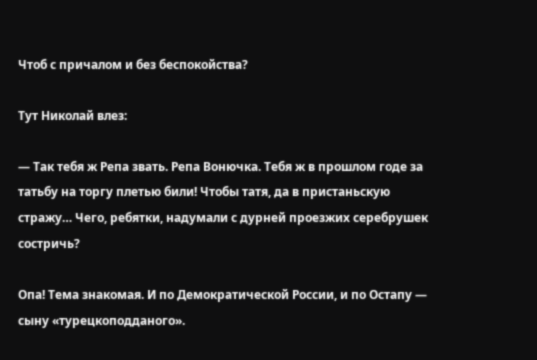Чтоб с причалом и без беспокойства?

Тут Николай влез:

— Так тебя ж Репа звать. Репа Вонючка. Тебя ж в прошлом годе за татьбу на торгу плетью били! Чтобы татя, да в пристаньскую стражу… Чего, ребятки, надумали с дурней проезжих серебрушек состричь?

Опа! Тема знакомая. И по Демократической России, и по Остапу — сыну «турецкоподданого».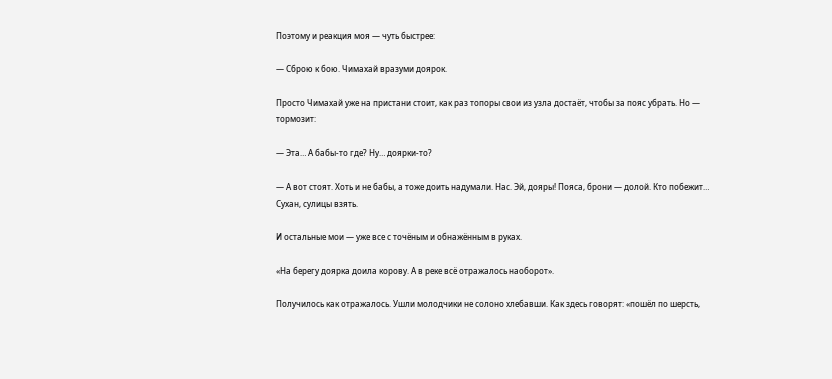Поэтому и реакция моя — чуть быстрее:

— Сброю к бою. Чимахай вразуми доярок.

Просто Чимахай уже на пристани стоит, как раз топоры свои из узла достаёт, чтобы за пояс убрать. Но — тормозит:

— Эта… А бабы-то где? Ну… доярки-то?

— А вот стоят. Хоть и не бабы, а тоже доить надумали. Нас. Эй, дояры! Пояса, брони — долой. Кто побежит… Сухан, сулицы взять.

И остальные мои — уже все с точёным и обнажённым в руках.

«На берегу доярка доила корову. А в реке всё отражалось наоборот».

Получилось как отражалось. Ушли молодчики не солоно хлебавши. Как здесь говорят: «пошёл по шерсть,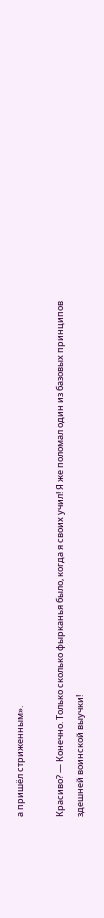а пришёл стриженным».

Красиво? — Конечно. Только сколько фырканья было, когда я своих учил! Я же поломал один из базовых принципов здешней воинской выучки!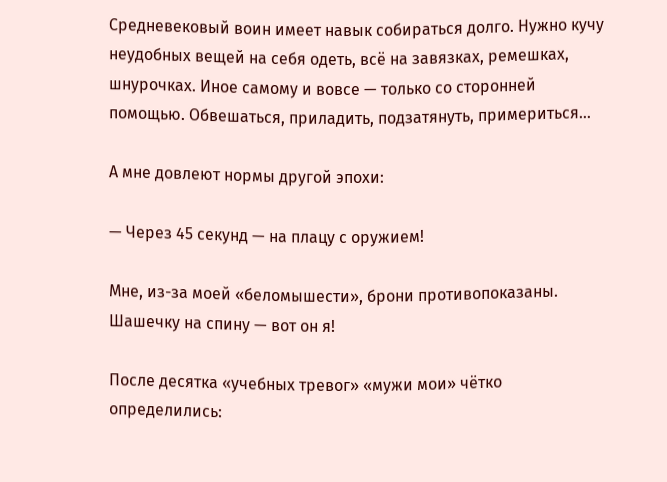Средневековый воин имеет навык собираться долго. Нужно кучу неудобных вещей на себя одеть, всё на завязках, ремешках, шнурочках. Иное самому и вовсе — только со сторонней помощью. Обвешаться, приладить, подзатянуть, примериться…

А мне довлеют нормы другой эпохи:

— Через 45 секунд — на плацу с оружием!

Мне, из-за моей «беломышести», брони противопоказаны. Шашечку на спину — вот он я!

После десятка «учебных тревог» «мужи мои» чётко определились: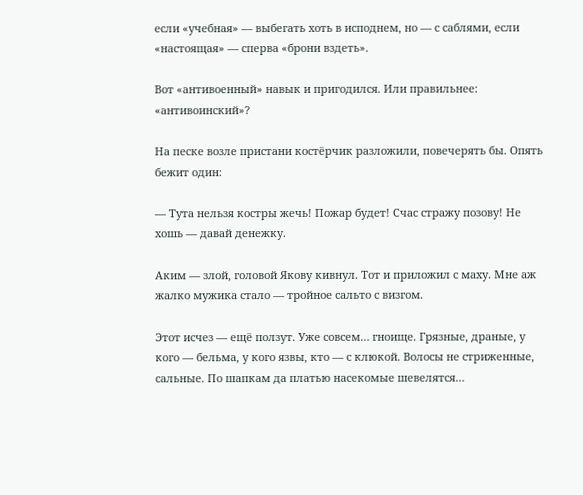если «учебная» — выбегать хоть в исподнем, но — с саблями, если «настоящая» — сперва «брони вздеть».

Вот «антивоенный» навык и пригодился. Или правильнее: «антивоинский»?

На песке возле пристани костёрчик разложили, повечерять бы. Опять бежит один:

— Тута нельзя костры жечь! Пожар будет! Счас стражу позову! Не хошь — давай денежку.

Аким — злой, головой Якову кивнул. Тот и приложил с маху. Мне аж жалко мужика стало — тройное сальто с визгом.

Этот исчез — ещё ползут. Уже совсем… гноище. Грязные, драные, у кого — бельма, у кого язвы, кто — с клюкой. Волосы не стриженные, сальные. По шапкам да платью насекомые шевелятся…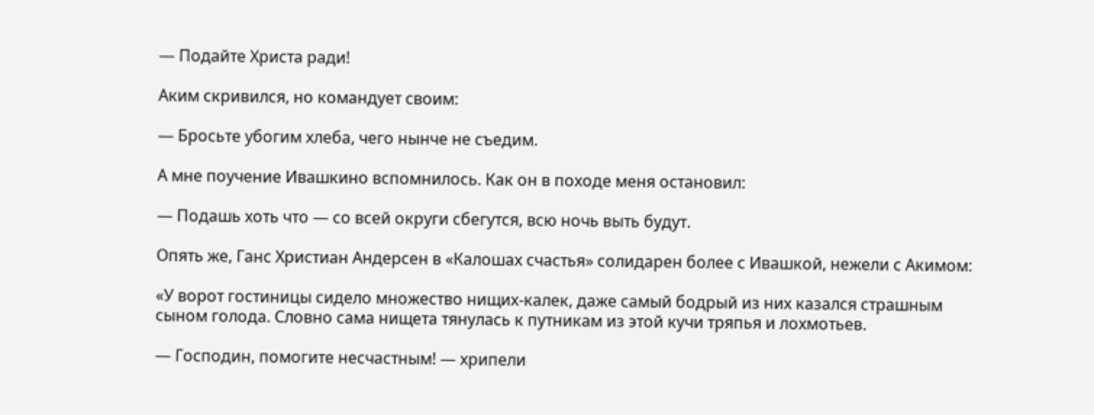— Подайте Христа ради!

Аким скривился, но командует своим:

— Бросьте убогим хлеба, чего нынче не съедим.

А мне поучение Ивашкино вспомнилось. Как он в походе меня остановил:

— Подашь хоть что — со всей округи сбегутся, всю ночь выть будут.

Опять же, Ганс Христиан Андерсен в «Калошах счастья» солидарен более с Ивашкой, нежели с Акимом:

«У ворот гостиницы сидело множество нищих-калек, даже самый бодрый из них казался страшным сыном голода. Словно сама нищета тянулась к путникам из этой кучи тряпья и лохмотьев.

— Господин, помогите несчастным! — хрипели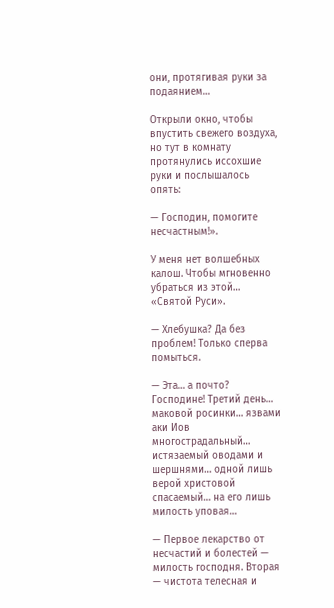они, протягивая руки за подаянием…

Открыли окно, чтобы впустить свежего воздуха, но тут в комнату протянулись иссохшие руки и послышалось опять:

— Господин, помогите несчастным!».

У меня нет волшебных калош. Чтобы мгновенно убраться из этой… «Святой Руси».

— Хлебушка? Да без проблем! Только сперва помыться.

— Эта… а почто? Господине! Третий день… маковой росинки… язвами аки Иов многострадальный… истязаемый оводами и шершнями… одной лишь верой христовой спасаемый… на его лишь милость уповая…

— Первое лекарство от несчастий и болестей — милость господня. Вторая — чистота телесная и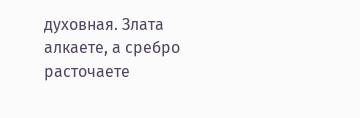духовная. Злата алкаете, а сребро расточаете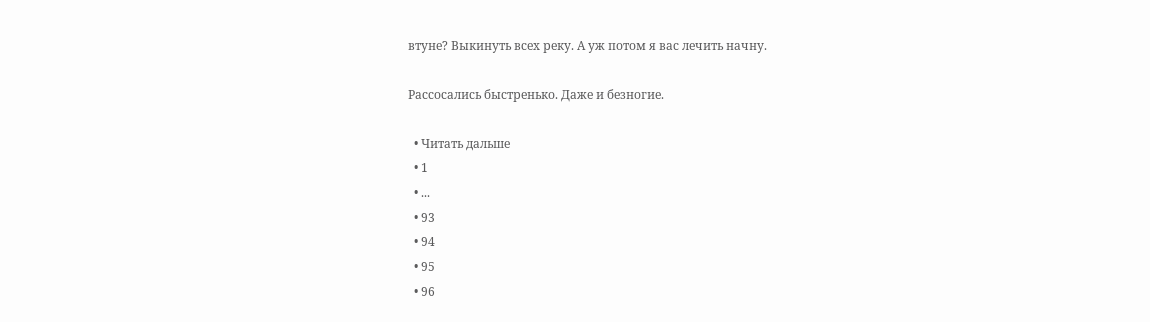втуне? Выкинуть всех реку. А уж потом я вас лечить начну.

Рассосались быстренько. Даже и безногие.

  • Читать дальше
  • 1
  • ...
  • 93
  • 94
  • 95
  • 96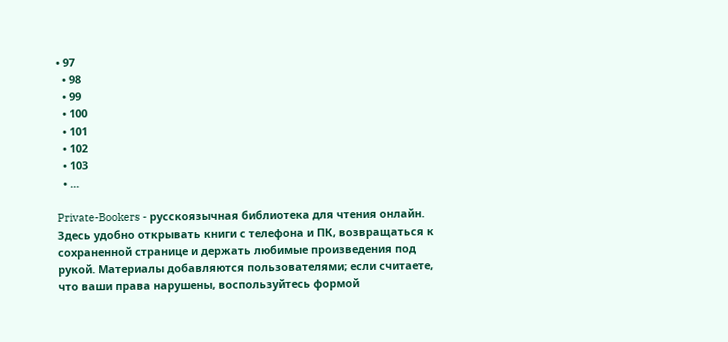• 97
  • 98
  • 99
  • 100
  • 101
  • 102
  • 103
  • ...

Private-Bookers - русскоязычная библиотека для чтения онлайн. Здесь удобно открывать книги с телефона и ПК, возвращаться к сохраненной странице и держать любимые произведения под рукой. Материалы добавляются пользователями; если считаете, что ваши права нарушены, воспользуйтесь формой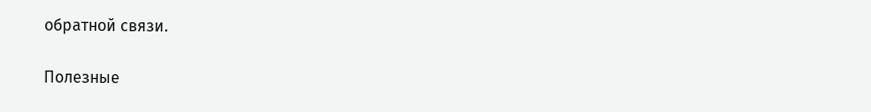обратной связи.

Полезные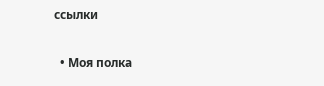ссылки

  • Моя полка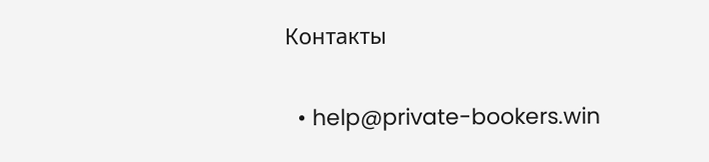Контакты

  • help@private-bookers.win